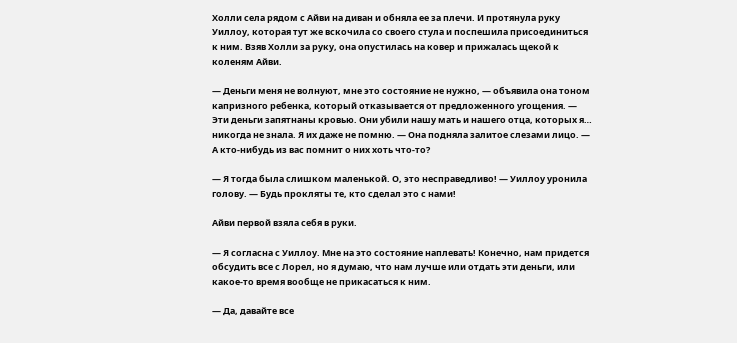Холли села рядом с Айви на диван и обняла ее за плечи. И протянула руку Уиллоу, которая тут же вскочила со своего стула и поспешила присоединиться к ним. Взяв Холли за руку, она опустилась на ковер и прижалась щекой к коленям Айви.

— Деньги меня не волнуют, мне это состояние не нужно, — объявила она тоном капризного ребенка, который отказывается от предложенного угощения. — Эти деньги запятнаны кровью. Они убили нашу мать и нашего отца, которых я… никогда не знала. Я их даже не помню. — Она подняла залитое слезами лицо. — А кто-нибудь из вас помнит о них хоть что-то?

— Я тогда была слишком маленькой. О, это несправедливо! — Уиллоу уронила голову. — Будь прокляты те, кто сделал это с нами!

Айви первой взяла себя в руки.

— Я согласна с Уиллоу. Мне на это состояние наплевать! Конечно, нам придется обсудить все с Лорел, но я думаю, что нам лучше или отдать эти деньги, или какое-то время вообще не прикасаться к ним.

— Да, давайте все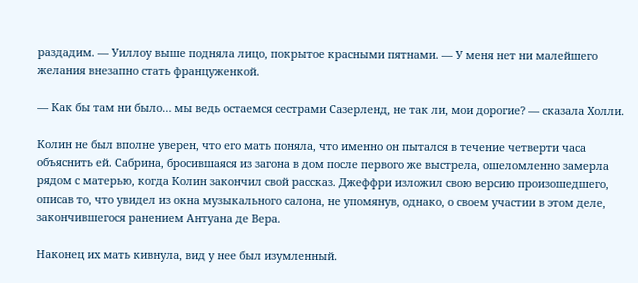раздадим. — Уиллоу выше подняла лицо, покрытое красными пятнами. — У меня нет ни малейшего желания внезапно стать француженкой.

— Как бы там ни было… мы ведь остаемся сестрами Сазерленд, не так ли, мои дорогие? — сказала Холли.

Колин не был вполне уверен, что его мать поняла, что именно он пытался в течение четверти часа объяснить ей. Сабрина, бросившаяся из загона в дом после первого же выстрела, ошеломленно замерла рядом с матерью, когда Колин закончил свой рассказ. Джеффри изложил свою версию произошедшего, описав то, что увидел из окна музыкального салона, не упомянув, однако, о своем участии в этом деле, закончившегося ранением Антуана де Вера.

Наконец их мать кивнула, вид у нее был изумленный.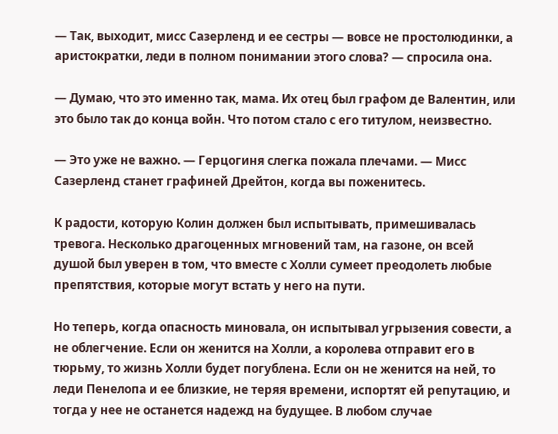— Так, выходит, мисс Сазерленд и ее сестры — вовсе не простолюдинки, а аристократки, леди в полном понимании этого слова? — спросила она.

— Думаю, что это именно так, мама. Их отец был графом де Валентин, или это было так до конца войн. Что потом стало с его титулом, неизвестно.

— Это уже не важно. — Герцогиня слегка пожала плечами. — Мисс Сазерленд станет графиней Дрейтон, когда вы поженитесь.

К радости, которую Колин должен был испытывать, примешивалась тревога. Несколько драгоценных мгновений там, на газоне, он всей душой был уверен в том, что вместе с Холли сумеет преодолеть любые препятствия, которые могут встать у него на пути.

Но теперь, когда опасность миновала, он испытывал угрызения совести, а не облегчение. Если он женится на Холли, а королева отправит его в тюрьму, то жизнь Холли будет погублена. Если он не женится на ней, то леди Пенелопа и ее близкие, не теряя времени, испортят ей репутацию, и тогда у нее не останется надежд на будущее. В любом случае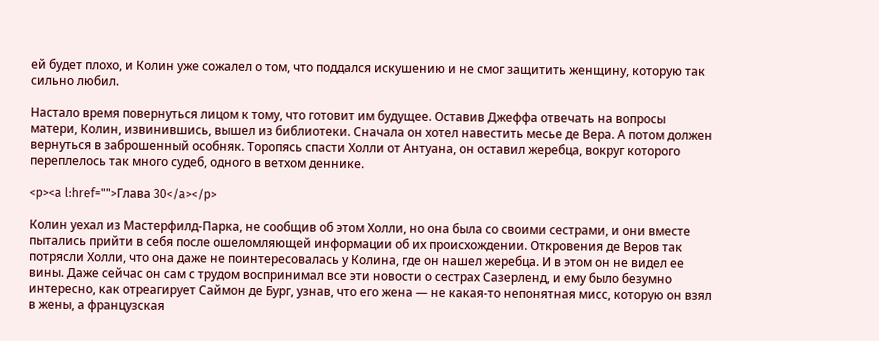ей будет плохо, и Колин уже сожалел о том, что поддался искушению и не смог защитить женщину, которую так сильно любил.

Настало время повернуться лицом к тому, что готовит им будущее. Оставив Джеффа отвечать на вопросы матери, Колин, извинившись, вышел из библиотеки. Сначала он хотел навестить месье де Вера. А потом должен вернуться в заброшенный особняк. Торопясь спасти Холли от Антуана, он оставил жеребца, вокруг которого переплелось так много судеб, одного в ветхом деннике.

<p><a l:href="">Глава 30</a></p>

Колин уехал из Мастерфилд-Парка, не сообщив об этом Холли, но она была со своими сестрами, и они вместе пытались прийти в себя после ошеломляющей информации об их происхождении. Откровения де Веров так потрясли Холли, что она даже не поинтересовалась у Колина, где он нашел жеребца. И в этом он не видел ее вины. Даже сейчас он сам с трудом воспринимал все эти новости о сестрах Сазерленд, и ему было безумно интересно, как отреагирует Саймон де Бург, узнав, что его жена — не какая-то непонятная мисс, которую он взял в жены, а французская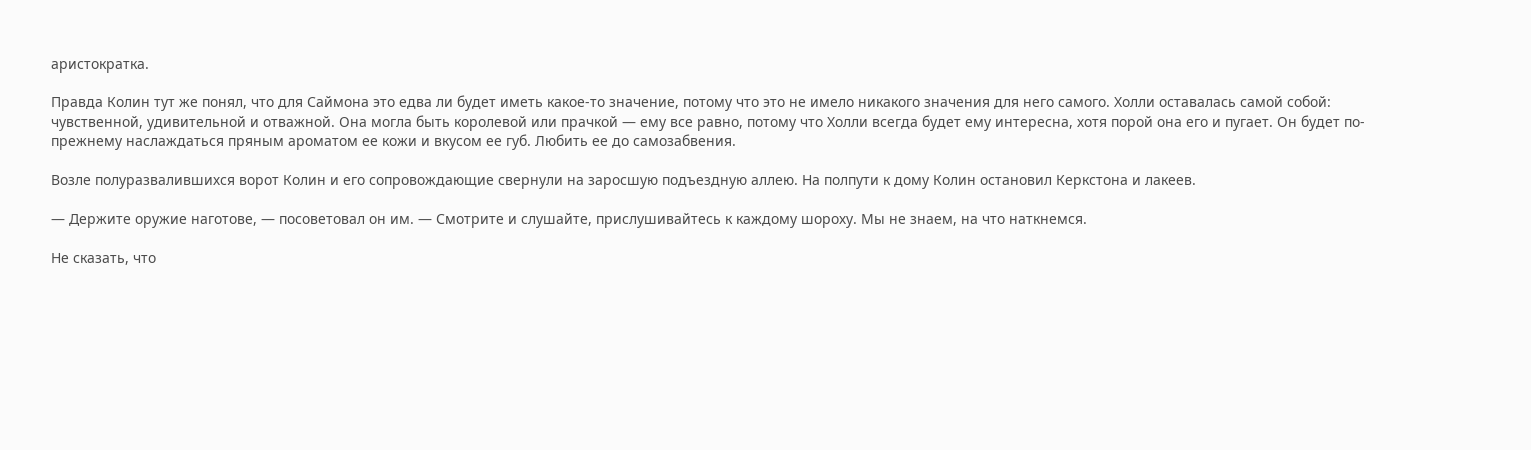аристократка.

Правда Колин тут же понял, что для Саймона это едва ли будет иметь какое-то значение, потому что это не имело никакого значения для него самого. Холли оставалась самой собой: чувственной, удивительной и отважной. Она могла быть королевой или прачкой — ему все равно, потому что Холли всегда будет ему интересна, хотя порой она его и пугает. Он будет по-прежнему наслаждаться пряным ароматом ее кожи и вкусом ее губ. Любить ее до самозабвения.

Возле полуразвалившихся ворот Колин и его сопровождающие свернули на заросшую подъездную аллею. На полпути к дому Колин остановил Керкстона и лакеев.

— Держите оружие наготове, — посоветовал он им. — Смотрите и слушайте, прислушивайтесь к каждому шороху. Мы не знаем, на что наткнемся.

Не сказать, что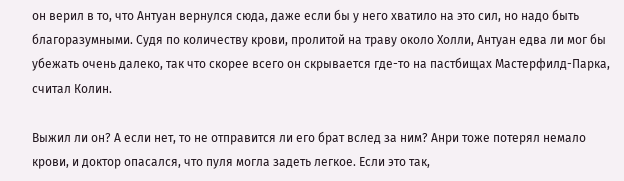он верил в то, что Антуан вернулся сюда, даже если бы у него хватило на это сил, но надо быть благоразумными. Судя по количеству крови, пролитой на траву около Холли, Антуан едва ли мог бы убежать очень далеко, так что скорее всего он скрывается где-то на пастбищах Мастерфилд-Парка, считал Колин.

Выжил ли он? А если нет, то не отправится ли его брат вслед за ним? Анри тоже потерял немало крови, и доктор опасался, что пуля могла задеть легкое. Если это так,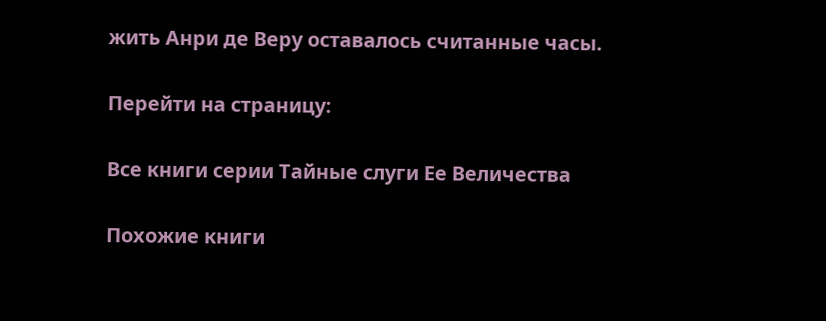жить Анри де Веру оставалось считанные часы.

Перейти на страницу:

Все книги серии Тайные слуги Ее Величества

Похожие книги